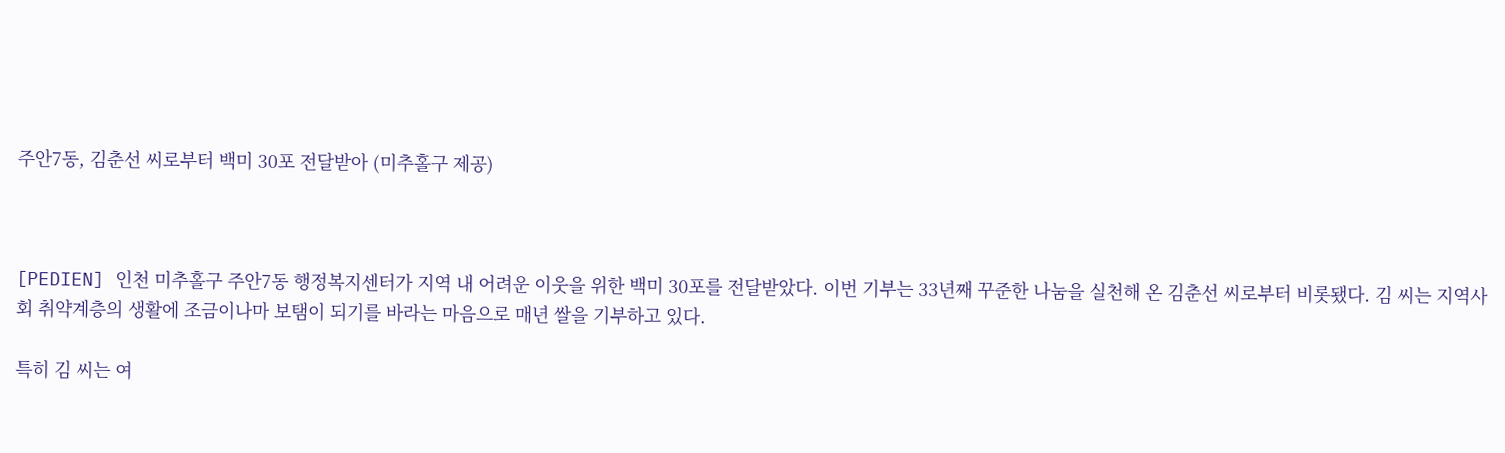주안7동, 김춘선 씨로부터 백미 30포 전달받아 (미추홀구 제공)



[PEDIEN] 인천 미추홀구 주안7동 행정복지센터가 지역 내 어려운 이웃을 위한 백미 30포를 전달받았다. 이번 기부는 33년째 꾸준한 나눔을 실천해 온 김춘선 씨로부터 비롯됐다. 김 씨는 지역사회 취약계층의 생활에 조금이나마 보탬이 되기를 바라는 마음으로 매년 쌀을 기부하고 있다.

특히 김 씨는 여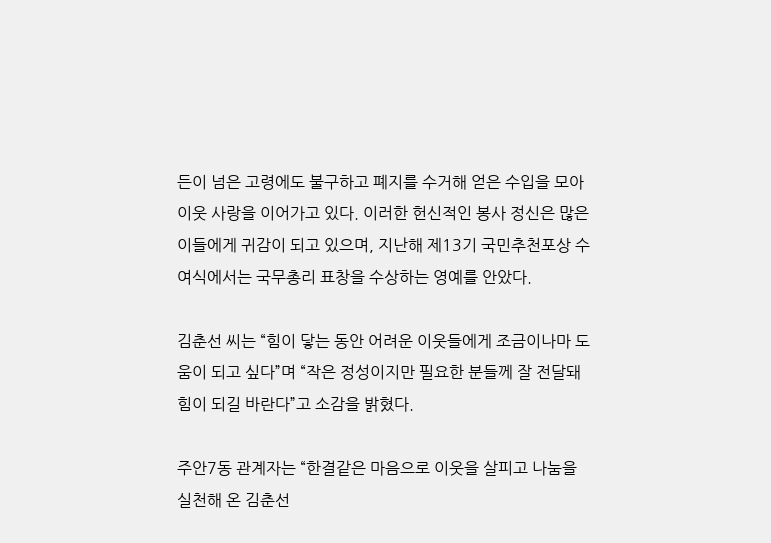든이 넘은 고령에도 불구하고 폐지를 수거해 얻은 수입을 모아 이웃 사랑을 이어가고 있다. 이러한 헌신적인 봉사 정신은 많은 이들에게 귀감이 되고 있으며, 지난해 제13기 국민추천포상 수여식에서는 국무총리 표창을 수상하는 영예를 안았다.

김춘선 씨는 “힘이 닿는 동안 어려운 이웃들에게 조금이나마 도움이 되고 싶다”며 “작은 정성이지만 필요한 분들께 잘 전달돼 힘이 되길 바란다”고 소감을 밝혔다.

주안7동 관계자는 “한결같은 마음으로 이웃을 살피고 나눔을 실천해 온 김춘선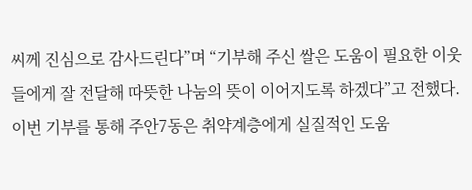씨께 진심으로 감사드린다”며 “기부해 주신 쌀은 도움이 필요한 이웃들에게 잘 전달해 따뜻한 나눔의 뜻이 이어지도록 하겠다”고 전했다. 이번 기부를 통해 주안7동은 취약계층에게 실질적인 도움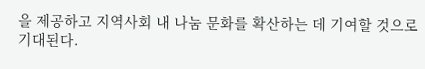을 제공하고 지역사회 내 나눔 문화를 확산하는 데 기여할 것으로 기대된다.